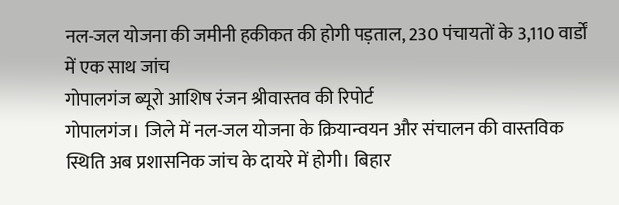नल-जल योजना की जमीनी हकीकत की होगी पड़ताल, 230 पंचायतों के 3,110 वार्डों में एक साथ जांच
गोपालगंज ब्यूरो आशिष रंजन श्रीवास्तव की रिपोर्ट
गोपालगंज। जिले में नल-जल योजना के क्रियान्वयन और संचालन की वास्तविक स्थिति अब प्रशासनिक जांच के दायरे में होगी। बिहार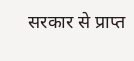सरकार से प्राप्त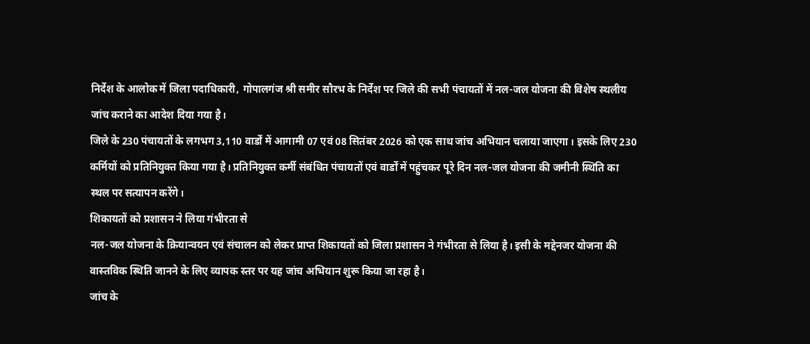निर्देश के आलोक में जिला पदाधिकारी, गोपालगंज श्री समीर सौरभ के निर्देश पर जिले की सभी पंचायतों में नल-जल योजना की विशेष स्थलीय जांच कराने का आदेश दिया गया है।
जिले के 230 पंचायतों के लगभग 3,110 वार्डों में आगामी 07 एवं 08 सितंबर 2026 को एक साथ जांच अभियान चलाया जाएगा। इसके लिए 230 कर्मियों को प्रतिनियुक्त किया गया है। प्रतिनियुक्त कर्मी संबंधित पंचायतों एवं वार्डों में पहुंचकर पूरे दिन नल-जल योजना की जमीनी स्थिति का स्थल पर सत्यापन करेंगे।
शिकायतों को प्रशासन ने लिया गंभीरता से
नल-जल योजना के क्रियान्वयन एवं संचालन को लेकर प्राप्त शिकायतों को जिला प्रशासन ने गंभीरता से लिया है। इसी के मद्देनजर योजना की वास्तविक स्थिति जानने के लिए व्यापक स्तर पर यह जांच अभियान शुरू किया जा रहा है।
जांच के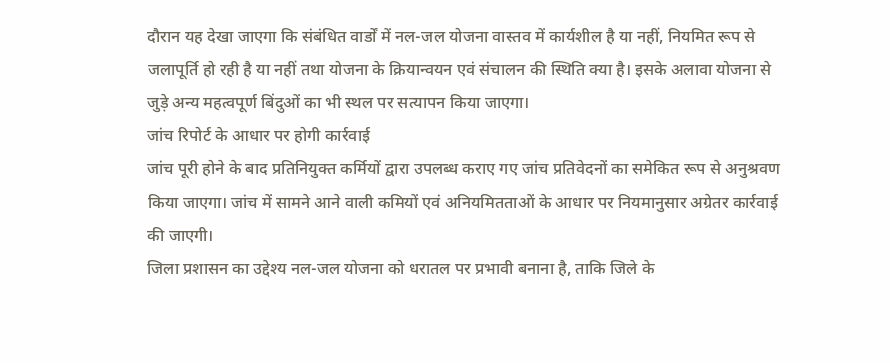दौरान यह देखा जाएगा कि संबंधित वार्डों में नल-जल योजना वास्तव में कार्यशील है या नहीं, नियमित रूप से जलापूर्ति हो रही है या नहीं तथा योजना के क्रियान्वयन एवं संचालन की स्थिति क्या है। इसके अलावा योजना से जुड़े अन्य महत्वपूर्ण बिंदुओं का भी स्थल पर सत्यापन किया जाएगा।
जांच रिपोर्ट के आधार पर होगी कार्रवाई
जांच पूरी होने के बाद प्रतिनियुक्त कर्मियों द्वारा उपलब्ध कराए गए जांच प्रतिवेदनों का समेकित रूप से अनुश्रवण किया जाएगा। जांच में सामने आने वाली कमियों एवं अनियमितताओं के आधार पर नियमानुसार अग्रेतर कार्रवाई की जाएगी।
जिला प्रशासन का उद्देश्य नल-जल योजना को धरातल पर प्रभावी बनाना है, ताकि जिले के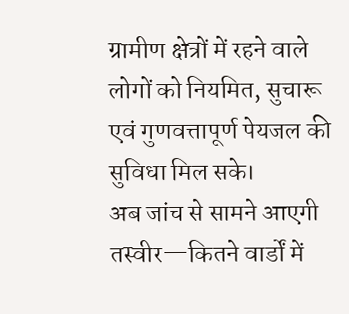ग्रामीण क्षेत्रों में रहने वाले लोगों को नियमित, सुचारू एवं गुणवत्तापूर्ण पेयजल की सुविधा मिल सके।
अब जांच से सामने आएगी तस्वीर—कितने वार्डों में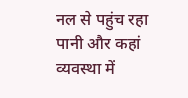नल से पहुंच रहा पानी और कहां व्यवस्था में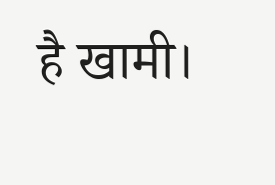है खामी।